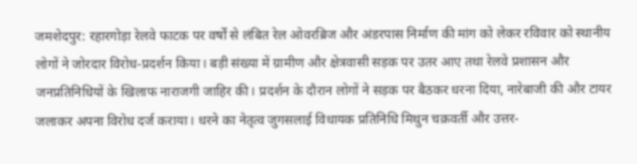जमशेदपुर: रहारगोड़ा रेलवे फाटक पर वर्षों से लंबित रेल ओवरब्रिज और अंडरपास निर्माण की मांग को लेकर रविवार को स्थानीय लोगों ने जोरदार विरोध-प्रदर्शन किया। बड़ी संख्या में ग्रामीण और क्षेत्रवासी सड़क पर उतर आए तथा रेलवे प्रशासन और जनप्रतिनिधियों के खिलाफ नाराजगी जाहिर की। प्रदर्शन के दौरान लोगों ने सड़क पर बैठकर धरना दिया, नारेबाजी की और टायर जलाकर अपना विरोध दर्ज कराया। धरने का नेतृत्व जुगसलाई विधायक प्रतिनिधि मिथुन चक्रवर्ती और उत्तर-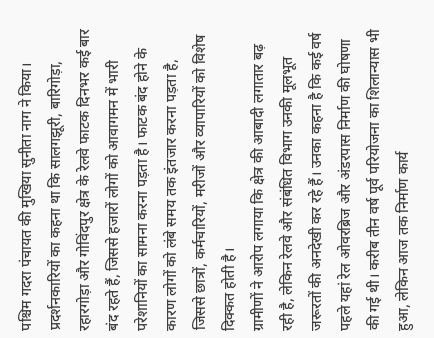पश्चिम गदरा पंचायत की मुखिया सुनीता नाग ने किया। प्रदर्शनकारियों का कहना था कि सालगझूरी, बारिगोड़ा, रहारगोड़ा और गोविंदपुर क्षेत्र के रेलवे फाटक दिनभर कई बार बंद रहते हैं, जिससे हजारों लोगों को आवागमन में भारी परेशानियों का सामना करना पड़ता है। फाटक बंद होने के कारण लोगों को लंबे समय तक इंतजार करना पड़ता है, जिससे छात्रों, कर्मचारियों, मरीजों और व्यापारियों को विशेष दिक्कत होती है।
ग्रामीणों ने आरोप लगाया कि क्षेत्र की आबादी लगातार बढ़ रही है, लेकिन रेलवे और संबंधित विभाग उनकी मूलभूत जरूरतों की अनदेखी कर रहे हैं। उनका कहना है कि कई वर्ष पहले यहां रेल ओवरब्रिज और अंडरपास निर्माण की घोषणा की गई थी। करीब तीन वर्ष पूर्व परियोजना का शिलान्यास भी हुआ, लेकिन आज तक निर्माण कार्य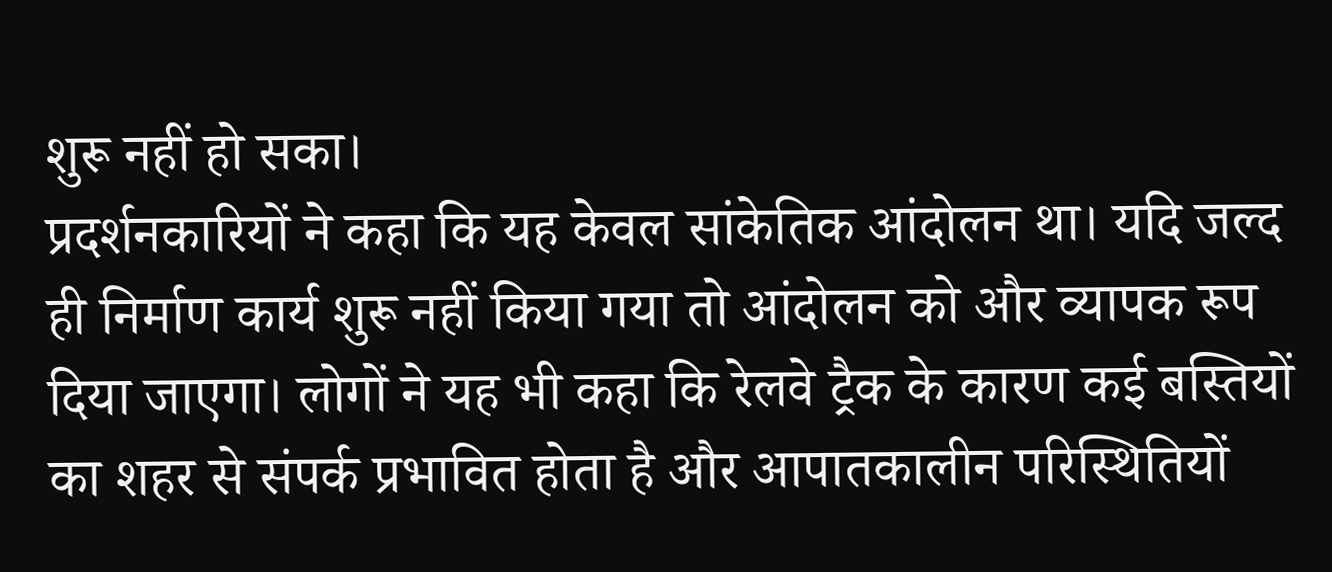शुरू नहीं हो सका।
प्रदर्शनकारियों ने कहा कि यह केवल सांकेतिक आंदोलन था। यदि जल्द ही निर्माण कार्य शुरू नहीं किया गया तो आंदोलन को और व्यापक रूप दिया जाएगा। लोगों ने यह भी कहा कि रेलवे ट्रैक के कारण कई बस्तियों का शहर से संपर्क प्रभावित होता है और आपातकालीन परिस्थितियों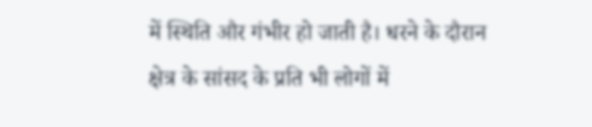में स्थिति और गंभीर हो जाती है। धरने के दौरान क्षेत्र के सांसद के प्रति भी लोगों में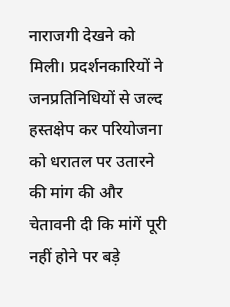नाराजगी देखने को मिली। प्रदर्शनकारियों ने जनप्रतिनिधियों से जल्द हस्तक्षेप कर परियोजना को धरातल पर उतारने की मांग की और चेतावनी दी कि मांगें पूरी नहीं होने पर बड़े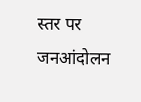स्तर पर जनआंदोलन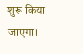शुरू किया जाएगा।